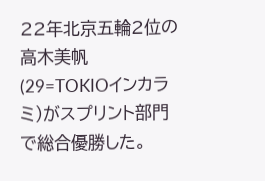22年北京五輪2位の高木美帆(29=TOKIOインカラミ)がスプリント部門で総合優勝した。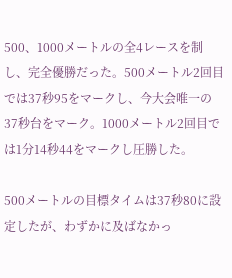500、1000メートルの全4レースを制し、完全優勝だった。500メートル2回目では37秒95をマークし、今大会唯一の37秒台をマーク。1000メートル2回目では1分14秒44をマークし圧勝した。

500メートルの目標タイムは37秒80に設定したが、わずかに及ばなかっ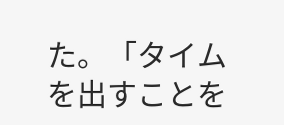た。「タイムを出すことを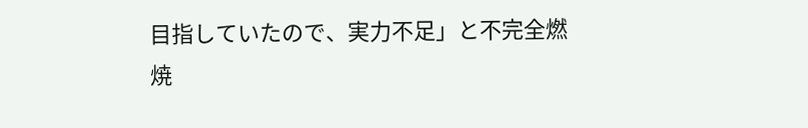目指していたので、実力不足」と不完全燃焼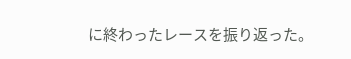に終わったレースを振り返った。